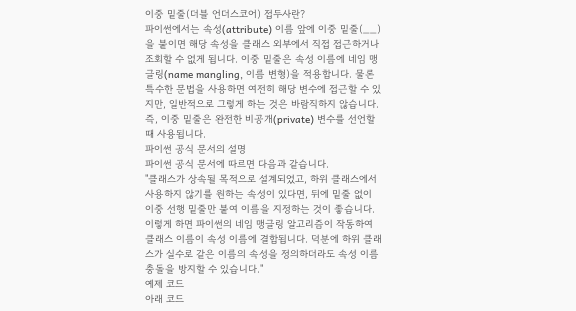이중 밑줄(더블 언더스코어) 접두사란?
파이썬에서는 속성(attribute) 이름 앞에 이중 밑줄(__)을 붙이면 해당 속성을 클래스 외부에서 직접 접근하거나 조회할 수 없게 됩니다. 이중 밑줄은 속성 이름에 네임 맹글링(name mangling, 이름 변형)을 적용합니다. 물론 특수한 문법을 사용하면 여전히 해당 변수에 접근할 수 있지만, 일반적으로 그렇게 하는 것은 바람직하지 않습니다. 즉, 이중 밑줄은 완전한 비공개(private) 변수를 선언할 때 사용됩니다.
파이썬 공식 문서의 설명
파이썬 공식 문서에 따르면 다음과 같습니다.
"클래스가 상속될 목적으로 설계되었고, 하위 클래스에서 사용하지 않기를 원하는 속성이 있다면, 뒤에 밑줄 없이 이중 선행 밑줄만 붙여 이름을 지정하는 것이 좋습니다. 이렇게 하면 파이썬의 네임 맹글링 알고리즘이 작동하여 클래스 이름이 속성 이름에 결합됩니다. 덕분에 하위 클래스가 실수로 같은 이름의 속성을 정의하더라도 속성 이름 충돌을 방지할 수 있습니다."
예제 코드
아래 코드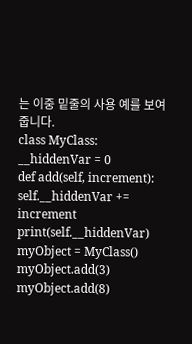는 이중 밑줄의 사용 예를 보여줍니다.
class MyClass:
__hiddenVar = 0
def add(self, increment):
self.__hiddenVar += increment
print(self.__hiddenVar)
myObject = MyClass()
myObject.add(3)
myObject.add(8)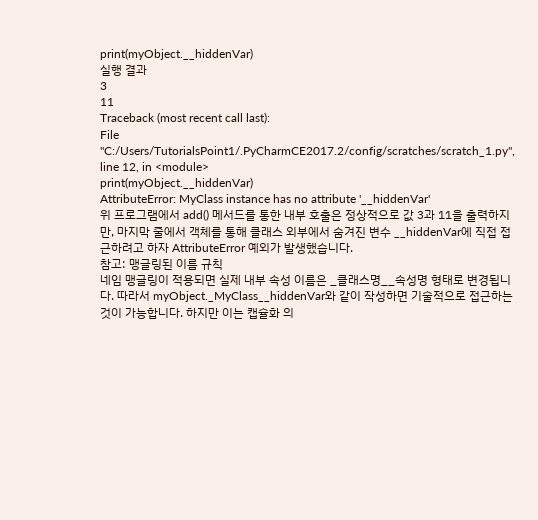print(myObject.__hiddenVar)
실행 결과
3
11
Traceback (most recent call last):
File "C:/Users/TutorialsPoint1/.PyCharmCE2017.2/config/scratches/scratch_1.py", line 12, in <module>
print(myObject.__hiddenVar)
AttributeError: MyClass instance has no attribute '__hiddenVar'
위 프로그램에서 add() 메서드를 통한 내부 호출은 정상적으로 값 3과 11을 출력하지만, 마지막 줄에서 객체를 통해 클래스 외부에서 숨겨진 변수 __hiddenVar에 직접 접근하려고 하자 AttributeError 예외가 발생했습니다.
참고: 맹글링된 이름 규칙
네임 맹글링이 적용되면 실제 내부 속성 이름은 _클래스명__속성명 형태로 변경됩니다. 따라서 myObject._MyClass__hiddenVar와 같이 작성하면 기술적으로 접근하는 것이 가능합니다. 하지만 이는 캡슐화 의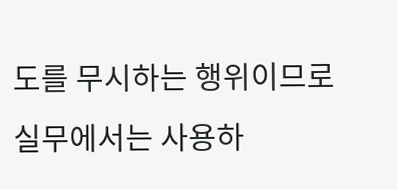도를 무시하는 행위이므로 실무에서는 사용하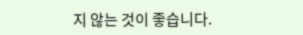지 않는 것이 좋습니다.